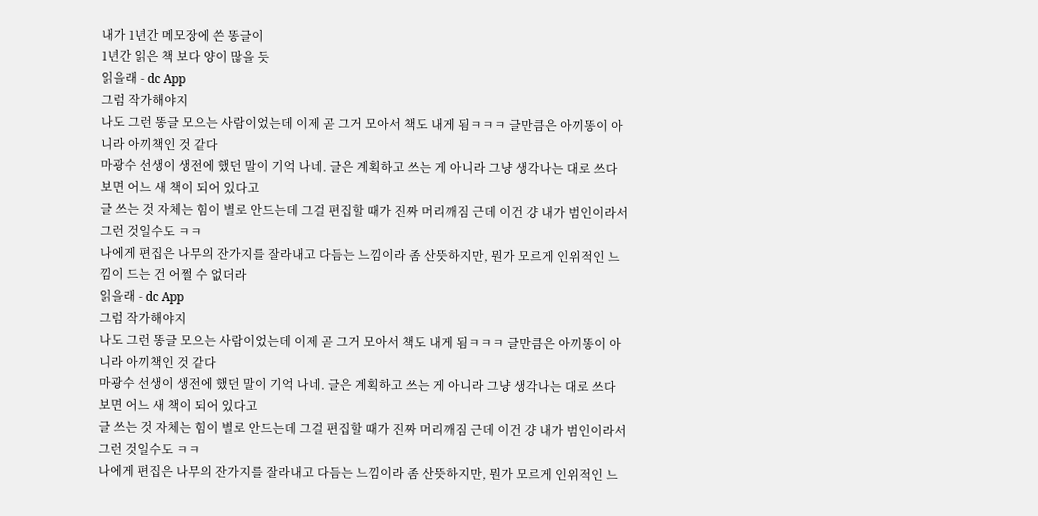내가 1년간 메모장에 쓴 똥글이
1년간 읽은 책 보다 양이 많을 듯
읽을래 - dc App
그럼 작가해야지
나도 그런 똥글 모으는 사람이었는데 이제 곧 그거 모아서 책도 내게 됨ㅋㅋㅋ 글만큼은 아끼똥이 아니라 아끼책인 것 같다
마광수 선생이 생전에 했던 말이 기억 나네. 글은 계획하고 쓰는 게 아니라 그냥 생각나는 대로 쓰다 보면 어느 새 책이 되어 있다고
글 쓰는 것 자체는 힘이 별로 안드는데 그걸 편집할 때가 진짜 머리깨짐 근데 이건 걍 내가 범인이라서 그런 것일수도 ㅋㅋ
나에게 편집은 나무의 잔가지를 잘라내고 다듬는 느낌이라 좀 산뜻하지만, 뭔가 모르게 인위적인 느낌이 드는 건 어쩔 수 없더라
읽을래 - dc App
그럼 작가해야지
나도 그런 똥글 모으는 사람이었는데 이제 곧 그거 모아서 책도 내게 됨ㅋㅋㅋ 글만큼은 아끼똥이 아니라 아끼책인 것 같다
마광수 선생이 생전에 했던 말이 기억 나네. 글은 계획하고 쓰는 게 아니라 그냥 생각나는 대로 쓰다 보면 어느 새 책이 되어 있다고
글 쓰는 것 자체는 힘이 별로 안드는데 그걸 편집할 때가 진짜 머리깨짐 근데 이건 걍 내가 범인이라서 그런 것일수도 ㅋㅋ
나에게 편집은 나무의 잔가지를 잘라내고 다듬는 느낌이라 좀 산뜻하지만, 뭔가 모르게 인위적인 느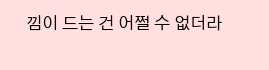낌이 드는 건 어쩔 수 없더라